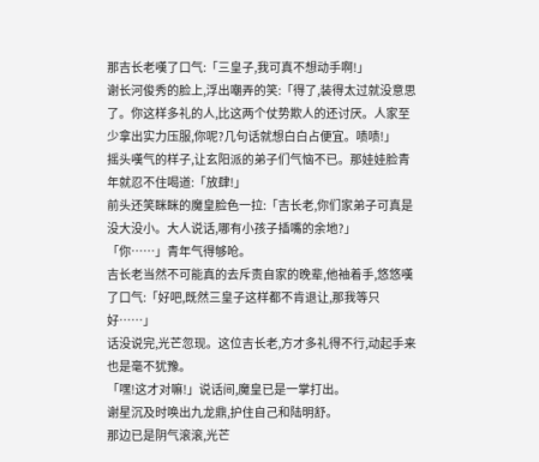那吉长老嘆了口气:「三皇子,我可真不想动手啊!」
谢长河俊秀的脸上,浮出嘲弄的笑:「得了,装得太过就没意思了。你这样多礼的人,比这两个仗势欺人的还讨厌。人家至少拿出实力压服,你呢?几句话就想白白占便宜。啧啧!」
摇头嘆气的样子,让玄阳派的弟子们气恼不已。那娃娃脸青年就忍不住喝道:「放肆!」
前头还笑眯眯的魔皇脸色一拉:「吉长老,你们家弟子可真是没大没小。大人说话,哪有小孩子插嘴的余地?」
「你……」青年气得够呛。
吉长老当然不可能真的去斥责自家的晚辈,他袖着手,悠悠嘆了口气:「好吧,既然三皇子这样都不肯退让,那我等只好……」
话没说完,光芒忽现。这位吉长老,方才多礼得不行,动起手来也是毫不犹豫。
「嘿!这才对嘛!」说话间,魔皇已是一掌打出。
谢星沉及时唤出九龙鼎,护住自己和陆明舒。
那边已是阴气滚滚,光芒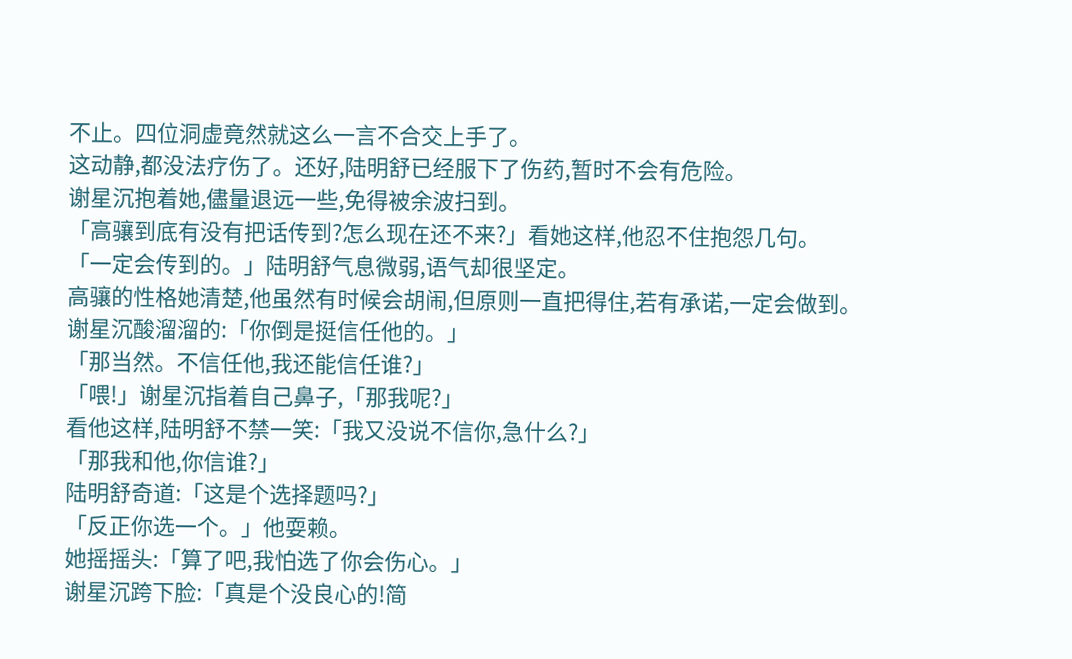不止。四位洞虚竟然就这么一言不合交上手了。
这动静,都没法疗伤了。还好,陆明舒已经服下了伤药,暂时不会有危险。
谢星沉抱着她,儘量退远一些,免得被余波扫到。
「高骧到底有没有把话传到?怎么现在还不来?」看她这样,他忍不住抱怨几句。
「一定会传到的。」陆明舒气息微弱,语气却很坚定。
高骧的性格她清楚,他虽然有时候会胡闹,但原则一直把得住,若有承诺,一定会做到。
谢星沉酸溜溜的:「你倒是挺信任他的。」
「那当然。不信任他,我还能信任谁?」
「喂!」谢星沉指着自己鼻子,「那我呢?」
看他这样,陆明舒不禁一笑:「我又没说不信你,急什么?」
「那我和他,你信谁?」
陆明舒奇道:「这是个选择题吗?」
「反正你选一个。」他耍赖。
她摇摇头:「算了吧,我怕选了你会伤心。」
谢星沉跨下脸:「真是个没良心的!简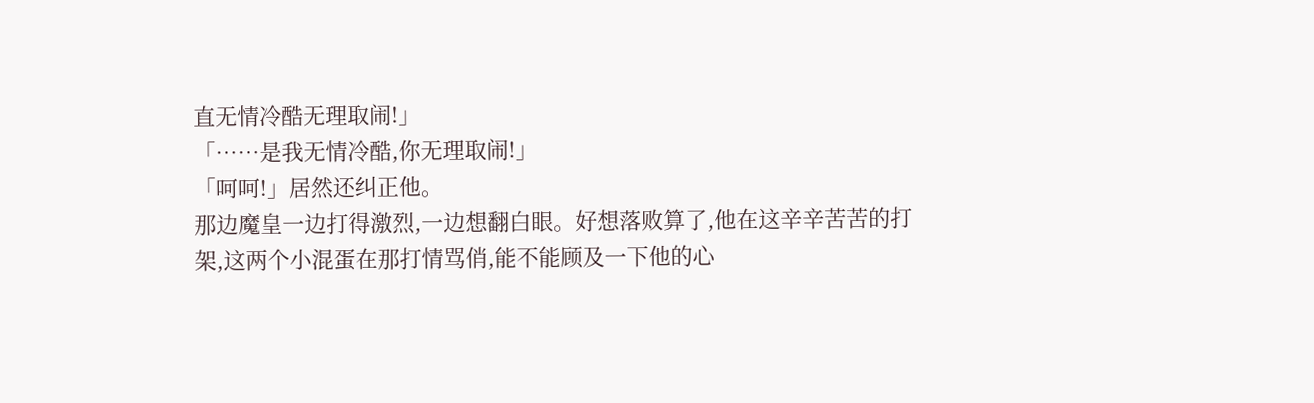直无情冷酷无理取闹!」
「……是我无情冷酷,你无理取闹!」
「呵呵!」居然还纠正他。
那边魔皇一边打得激烈,一边想翻白眼。好想落败算了,他在这辛辛苦苦的打架,这两个小混蛋在那打情骂俏,能不能顾及一下他的心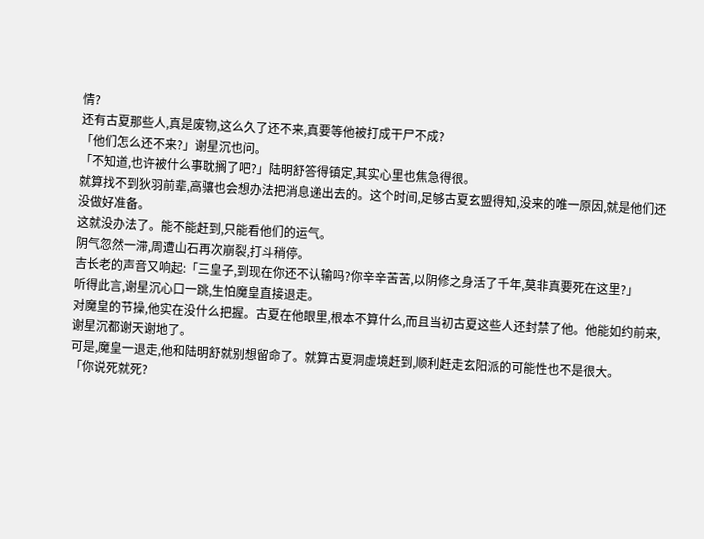情?
还有古夏那些人,真是废物,这么久了还不来,真要等他被打成干尸不成?
「他们怎么还不来?」谢星沉也问。
「不知道,也许被什么事耽搁了吧?」陆明舒答得镇定,其实心里也焦急得很。
就算找不到狄羽前辈,高骧也会想办法把消息递出去的。这个时间,足够古夏玄盟得知,没来的唯一原因,就是他们还没做好准备。
这就没办法了。能不能赶到,只能看他们的运气。
阴气忽然一滞,周遭山石再次崩裂,打斗稍停。
吉长老的声音又响起:「三皇子,到现在你还不认输吗?你辛辛苦苦,以阴修之身活了千年,莫非真要死在这里?」
听得此言,谢星沉心口一跳,生怕魔皇直接退走。
对魔皇的节操,他实在没什么把握。古夏在他眼里,根本不算什么,而且当初古夏这些人还封禁了他。他能如约前来,谢星沉都谢天谢地了。
可是,魔皇一退走,他和陆明舒就别想留命了。就算古夏洞虚境赶到,顺利赶走玄阳派的可能性也不是很大。
「你说死就死?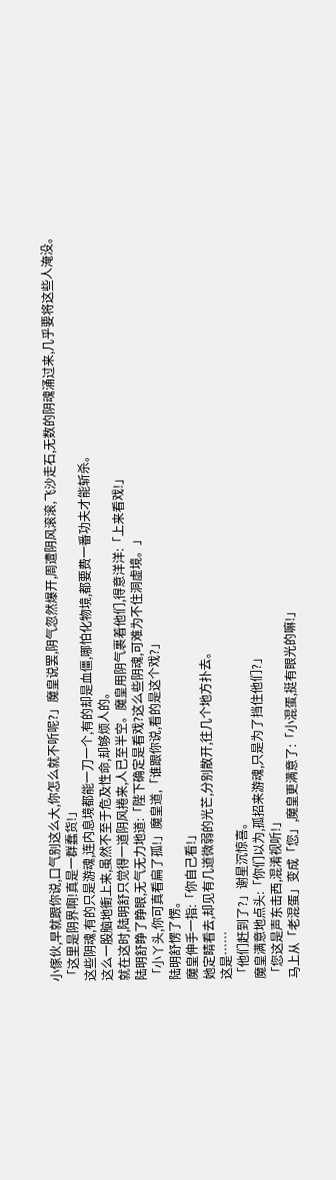小傢伙,早就跟你说,口气别这么大,你怎么就不听呢?」魔皇说罢,阴气忽然爆开,周遭阴风滚滚,飞沙走石,无数的阴魂涌过来,几乎要将这些人淹没。
「这里是阴界啊!真是一群蠢货!」
这些阴魂,有的只是游魂,连内息境都能一刀一个,有的却是血僵,哪怕化物境,都要费一番功夫才能斩杀。
这么一股脑地衝上来,虽然不至于危及性命,却够烦人的。
就在这时,陆明舒只觉得一道阴风捲来,人已至半空。魔皇用阴气裹着他们,得意洋洋:「上来看戏!」
陆明舒睁了睁眼,无气无力地道:「陛下确定是看戏?这么些阴魂,可难为不住洞虚境。」
「小丫头,你可真看扁了孤!」魔皇道,「谁跟你说,看的是这个戏?」
陆明舒愣了愣。
魔皇伸手一指:「你自己看!」
她定睛看去,却见有几道微弱的光芒,分别散开,往几个地方扑去。
这是……
「他们赶到了?」谢星沉惊喜。
魔皇满意地点头:「你们以为,孤招来游魂,只是为了挡住他们?」
「您这是声东击西,混淆视听!」
马上从「老混蛋」变成「您」,魔皇更满意了:「小混蛋,挺有眼光的嘛!」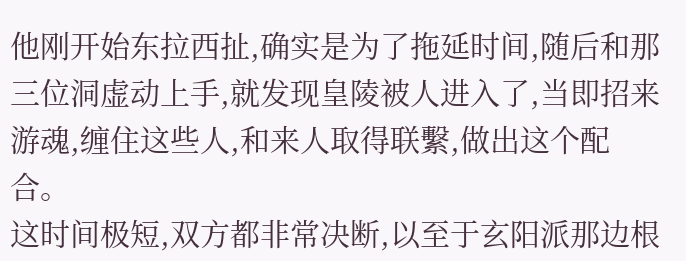他刚开始东拉西扯,确实是为了拖延时间,随后和那三位洞虚动上手,就发现皇陵被人进入了,当即招来游魂,缠住这些人,和来人取得联繫,做出这个配合。
这时间极短,双方都非常决断,以至于玄阳派那边根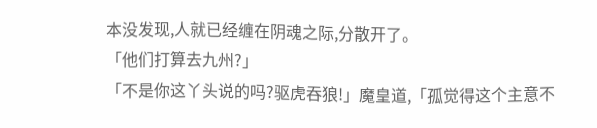本没发现,人就已经缠在阴魂之际,分散开了。
「他们打算去九州?」
「不是你这丫头说的吗?驱虎吞狼!」魔皇道,「孤觉得这个主意不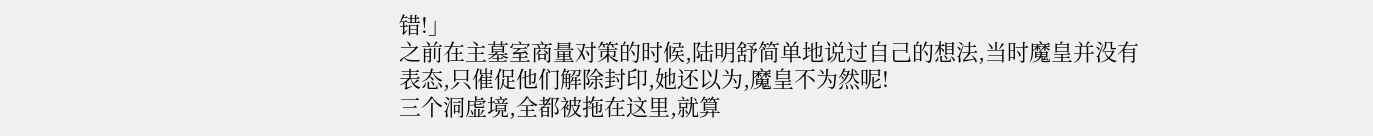错!」
之前在主墓室商量对策的时候,陆明舒简单地说过自己的想法,当时魔皇并没有表态,只催促他们解除封印,她还以为,魔皇不为然呢!
三个洞虚境,全都被拖在这里,就算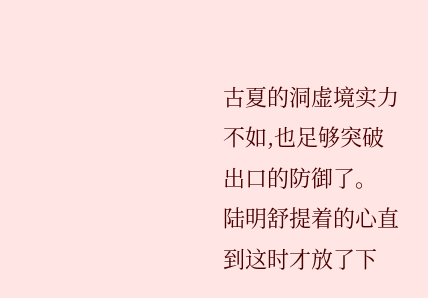古夏的洞虚境实力不如,也足够突破出口的防御了。
陆明舒提着的心直到这时才放了下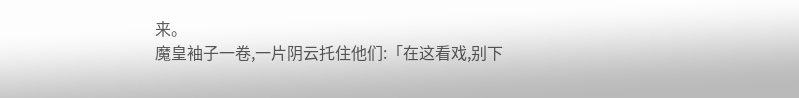来。
魔皇袖子一卷,一片阴云托住他们:「在这看戏,别下